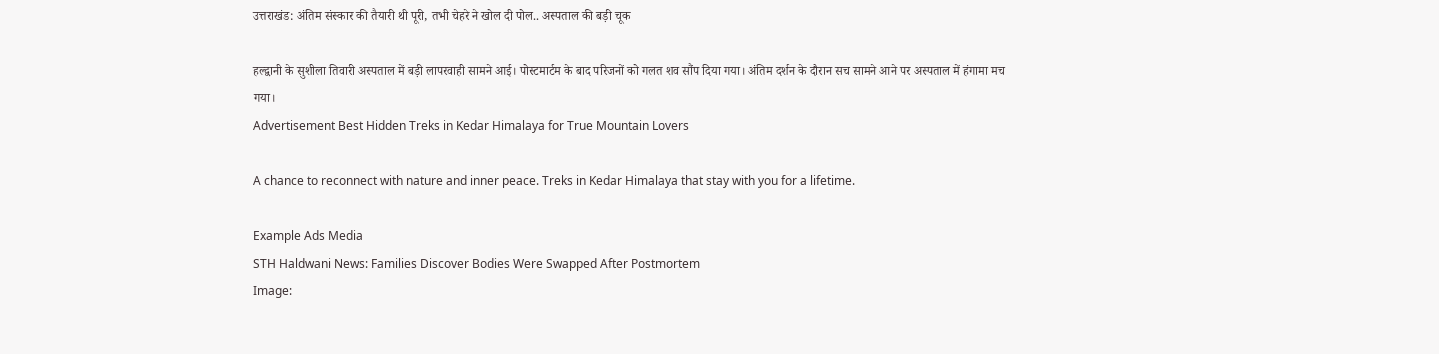उत्तराखंड: अंतिम संस्कार की तैयारी थी पूरी, तभी चेहरे ने खोल दी पोल.. अस्पताल की बड़ी चूक

हल्द्वानी के सुशीला तिवारी अस्पताल में बड़ी लापरवाही सामने आई। पोस्टमार्टम के बाद परिजनों को गलत शव सौंप दिया गया। अंतिम दर्शन के दौरान सच सामने आने पर अस्पताल में हंगामा मच गया।
Advertisement Best Hidden Treks in Kedar Himalaya for True Mountain Lovers

A chance to reconnect with nature and inner peace. Treks in Kedar Himalaya that stay with you for a lifetime.

Example Ads Media
STH Haldwani News: Families Discover Bodies Were Swapped After Postmortem
Image: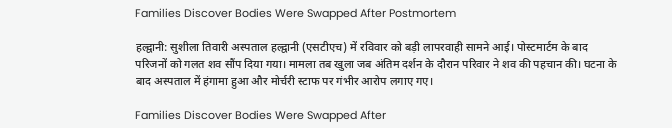Families Discover Bodies Were Swapped After Postmortem

हल्द्वानी: सुशीला तिवारी अस्पताल हल्द्वानी (एसटीएच) में रविवार को बड़ी लापरवाही सामने आई। पोस्टमार्टम के बाद परिजनों को गलत शव सौंप दिया गया। मामला तब खुला जब अंतिम दर्शन के दौरान परिवार ने शव की पहचान की। घटना के बाद अस्पताल में हंगामा हुआ और मोर्चरी स्टाफ पर गंभीर आरोप लगाए गए।

Families Discover Bodies Were Swapped After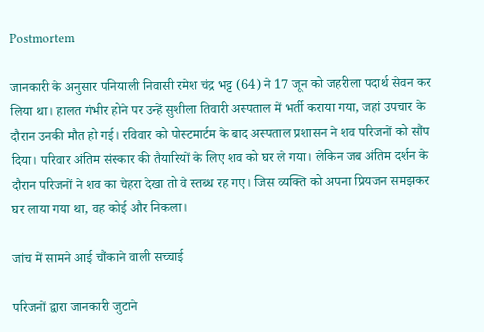Postmortem

जानकारी के अनुसार पनियाली निवासी रमेश चंद्र भट्ट (64) ने 17 जून को जहरीला पदार्थ सेवन कर लिया था। हालत गंभीर होने पर उन्हें सुशीला तिवारी अस्पताल में भर्ती कराया गया, जहां उपचार के दौरान उनकी मौत हो गई। रविवार को पोस्टमार्टम के बाद अस्पताल प्रशासन ने शव परिजनों को सौंप दिया। परिवार अंतिम संस्कार की तैयारियों के लिए शव को घर ले गया। लेकिन जब अंतिम दर्शन के दौरान परिजनों ने शव का चेहरा देखा तो वे स्तब्ध रह गए। जिस व्यक्ति को अपना प्रियजन समझकर घर लाया गया था, वह कोई और निकला।

जांच में सामने आई चौंकाने वाली सच्चाई

परिजनों द्वारा जानकारी जुटाने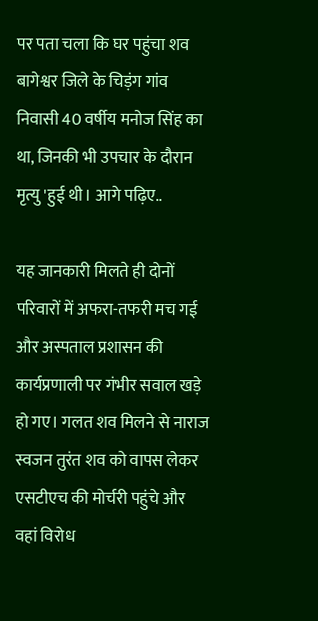पर पता चला कि घर पहुंचा शव बागेश्वर जिले के चिड़ंग गांव निवासी 40 वर्षीय मनोज सिंह का था, जिनकी भी उपचार के दौरान मृत्यु 'हुई थी। आगे पढ़िए..

यह जानकारी मिलते ही दोनों परिवारों में अफरा-तफरी मच गई और अस्पताल प्रशासन की कार्यप्रणाली पर गंभीर सवाल खड़े हो गए। गलत शव मिलने से नाराज स्वजन तुरंत शव को वापस लेकर एसटीएच की मोर्चरी पहुंचे और वहां विरोध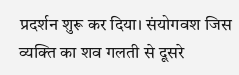प्रदर्शन शुरू कर दिया। संयोगवश जिस व्यक्ति का शव गलती से दूसरे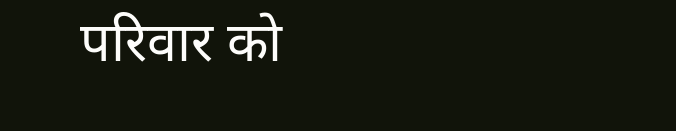परिवार को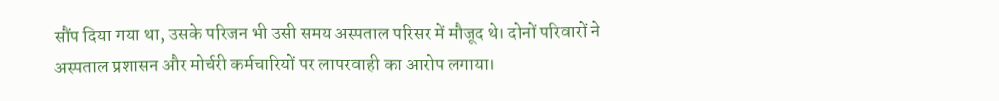सौंप दिया गया था, उसके परिजन भी उसी समय अस्पताल परिसर में मौजूद थे। दोनों परिवारों ने अस्पताल प्रशासन और मोर्चरी कर्मचारियों पर लापरवाही का आरोप लगाया।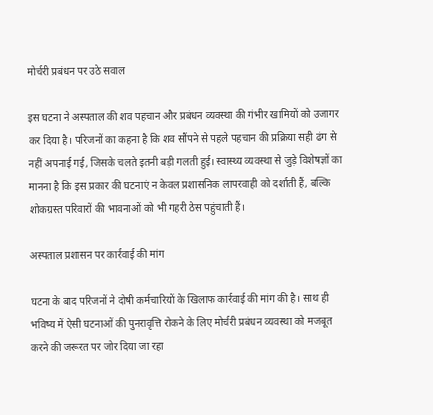मोर्चरी प्रबंधन पर उठे सवाल

इस घटना ने अस्पताल की शव पहचान और प्रबंधन व्यवस्था की गंभीर खामियों को उजागर कर दिया है। परिजनों का कहना है कि शव सौंपने से पहले पहचान की प्रक्रिया सही ढंग से नहीं अपनाई गई, जिसके चलते इतनी बड़ी गलती हुई। स्वास्थ्य व्यवस्था से जुड़े विशेषज्ञों का मानना है कि इस प्रकार की घटनाएं न केवल प्रशासनिक लापरवाही को दर्शाती हैं, बल्कि शोकग्रस्त परिवारों की भावनाओं को भी गहरी ठेस पहुंचाती हैं।

अस्पताल प्रशासन पर कार्रवाई की मांग

घटना के बाद परिजनों ने दोषी कर्मचारियों के खिलाफ कार्रवाई की मांग की है। साथ ही भविष्य में ऐसी घटनाओं की पुनरावृत्ति रोकने के लिए मोर्चरी प्रबंधन व्यवस्था को मजबूत करने की जरूरत पर जोर दिया जा रहा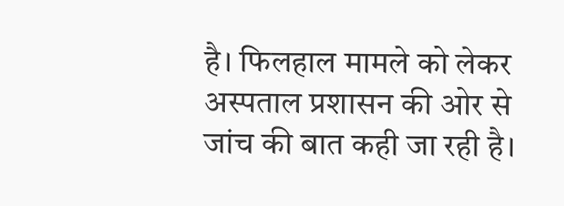है। फिलहाल मामले को लेकर अस्पताल प्रशासन की ओर से जांच की बात कही जा रही है।